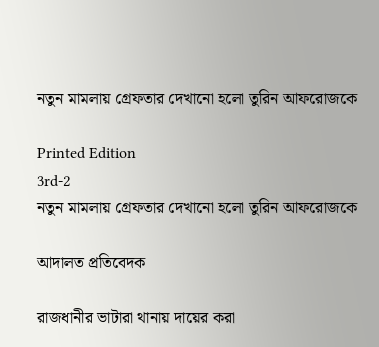নতুন মামলায় গ্রেফতার দেখানো হলো তুরিন আফরোজকে

Printed Edition
3rd-2
নতুন মামলায় গ্রেফতার দেখানো হলো তুরিন আফরোজকে

আদালত প্রতিবেদক

রাজধানীর ভাটারা থানায় দায়ের করা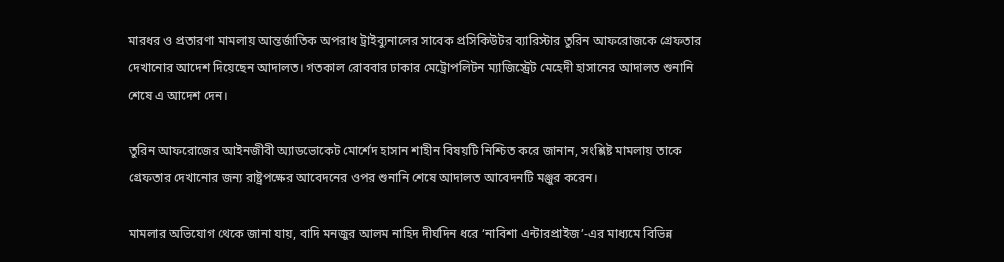মারধর ও প্রতারণা মামলায় আন্তর্জাতিক অপরাধ ট্রাইব্যুনালের সাবেক প্রসিকিউটর ব্যারিস্টার তুরিন আফরোজকে গ্রেফতার দেখানোর আদেশ দিয়েছেন আদালত। গতকাল রোববার ঢাকার মেট্রোপলিটন ম্যাজিস্ট্রেট মেহেদী হাসানের আদালত শুনানি শেষে এ আদেশ দেন।

তুরিন আফরোজের আইনজীবী অ্যাডভোকেট মোর্শেদ হাসান শাহীন বিষয়টি নিশ্চিত করে জানান, সংশ্লিষ্ট মামলায় তাকে গ্রেফতার দেখানোর জন্য রাষ্ট্রপক্ষের আবেদনের ওপর শুনানি শেষে আদালত আবেদনটি মঞ্জুর করেন।

মামলার অভিযোগ থেকে জানা যায়, বাদি মনজুর আলম নাহিদ দীর্ঘদিন ধরে ‘নাবিশা এন্টারপ্রাইজ’-এর মাধ্যমে বিভিন্ন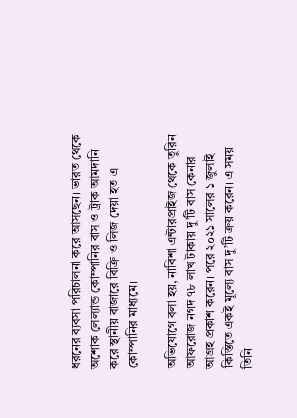ধরনের ব্যবসা পরিচালনা করে আসছেন। ভারত থেকে অশোক লেল্যান্ড কোম্পানির বাস ও ট্রাক আমদানি করে স্থানীয় বাজারে বিক্রি ও লিজ দেয়া হত এ কোম্পানির মাধ্যমে।

অভিযোগে বলা হয়, নাবিশা এন্টারপ্রাইজ থেকে তুরিন আফরোজ নগদ ৭৮ লাখ টাকায় দু’টি বাস কেনার আগ্রহ প্রকাশ করেন। পরে ২০২১ সালের ১ জুলাই কিস্তিতে একই মূল্যে বাস দু’টি ক্রয় করেন। এ সময় তিনি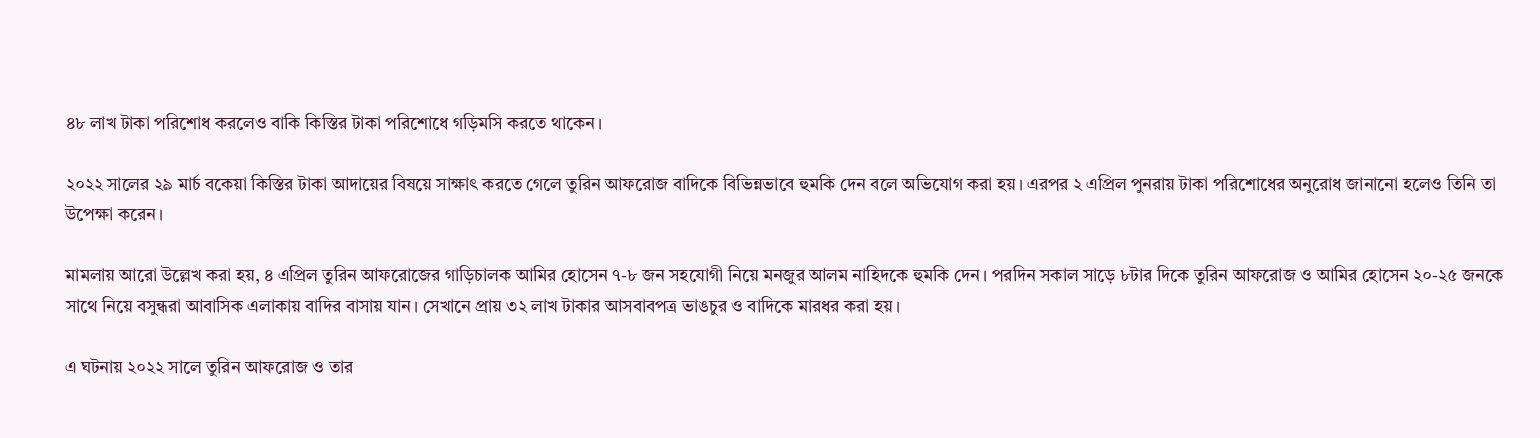৪৮ লাখ টাকা পরিশোধ করলেও বাকি কিস্তির টাকা পরিশোধে গড়িমসি করতে থাকেন।

২০২২ সালের ২৯ মার্চ বকেয়া কিস্তির টাকা আদায়ের বিষয়ে সাক্ষাৎ করতে গেলে তুরিন আফরোজ বাদিকে বিভিন্নভাবে হুমকি দেন বলে অভিযোগ করা হয়। এরপর ২ এপ্রিল পুনরায় টাকা পরিশোধের অনুরোধ জানানো হলেও তিনি তা উপেক্ষা করেন।

মামলায় আরো উল্লেখ করা হয়, ৪ এপ্রিল তুরিন আফরোজের গাড়িচালক আমির হোসেন ৭-৮ জন সহযোগী নিয়ে মনজুর আলম নাহিদকে হুমকি দেন। পরদিন সকাল সাড়ে ৮টার দিকে তুরিন আফরোজ ও আমির হোসেন ২০-২৫ জনকে সাথে নিয়ে বসুন্ধরা আবাসিক এলাকায় বাদির বাসায় যান। সেখানে প্রায় ৩২ লাখ টাকার আসবাবপত্র ভাঙচুর ও বাদিকে মারধর করা হয়।

এ ঘটনায় ২০২২ সালে তুরিন আফরোজ ও তার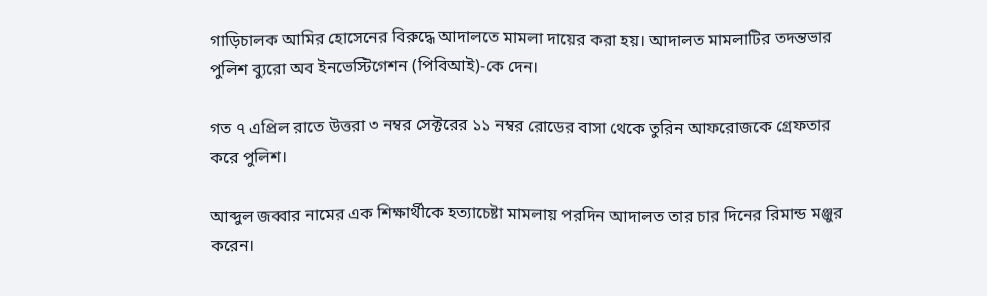গাড়িচালক আমির হোসেনের বিরুদ্ধে আদালতে মামলা দায়ের করা হয়। আদালত মামলাটির তদন্তভার পুলিশ ব্যুরো অব ইনভেস্টিগেশন (পিবিআই)-কে দেন।

গত ৭ এপ্রিল রাতে উত্তরা ৩ নম্বর সেক্টরের ১১ নম্বর রোডের বাসা থেকে তুরিন আফরোজকে গ্রেফতার করে পুলিশ।

আব্দুল জব্বার নামের এক শিক্ষার্থীকে হত্যাচেষ্টা মামলায় পরদিন আদালত তার চার দিনের রিমান্ড মঞ্জুর করেন।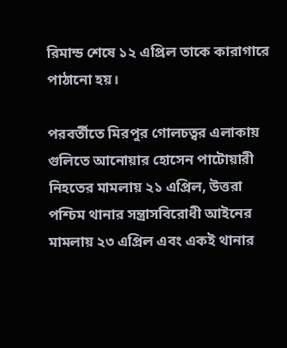রিমান্ড শেষে ১২ এপ্রিল তাকে কারাগারে পাঠানো হয়।

পরবর্তীতে মিরপুর গোলচত্বর এলাকায় গুলিতে আনোয়ার হোসেন পাটোয়ারী নিহতের মামলায় ২১ এপ্রিল, উত্তরা পশ্চিম থানার সন্ত্রাসবিরোধী আইনের মামলায় ২৩ এপ্রিল এবং একই থানার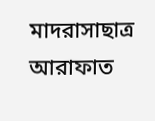মাদরাসাছাত্র আরাফাত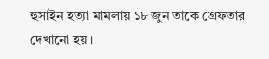হুসাইন হত্যা মামলায় ১৮ জুন তাকে গ্রেফতার দেখানো হয়।